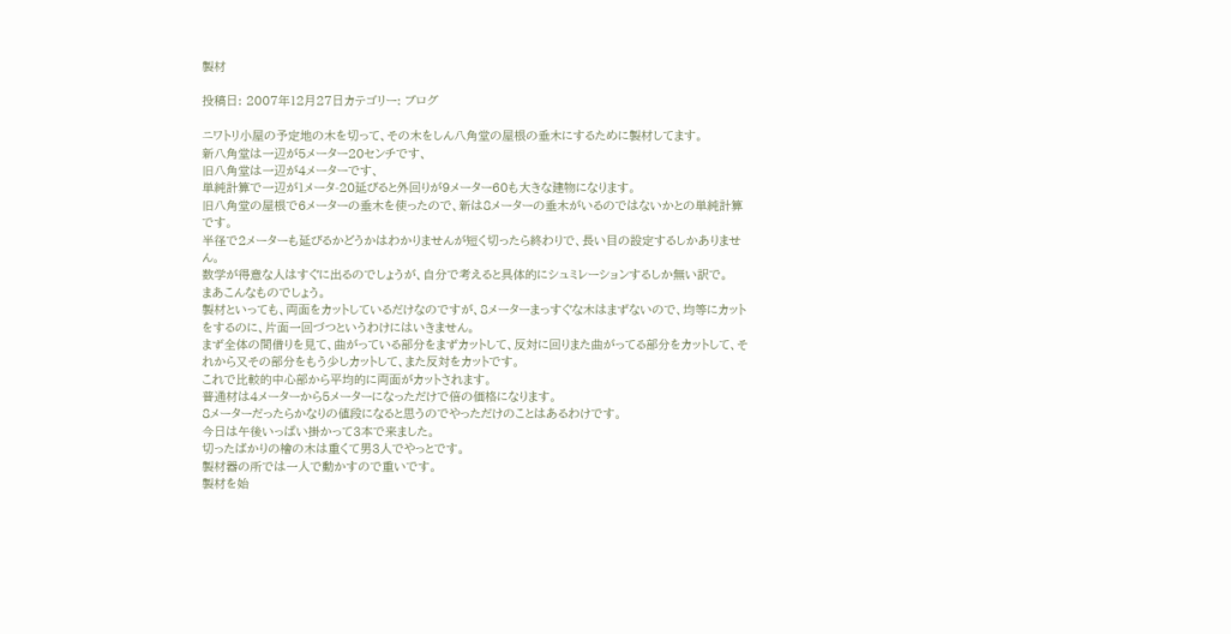製材

投稿日: 2007年12月27日カテゴリー: ブログ

ニワトリ小屋の予定地の木を切って、その木をしん八角堂の屋根の垂木にするために製材してます。
新八角堂は一辺が5メーター20センチです、
旧八角堂は一辺が4メーターです、
単純計算で一辺が1メータ-20延びると外回りが9メーター60も大きな建物になります。
旧八角堂の屋根で6メーターの垂木を使ったので、新は8メーターの垂木がいるのではないかとの単純計算です。
半径で2メーターも延びるかどうかはわかりませんが短く切ったら終わりで、長い目の設定するしかありません。
数学が得意な人はすぐに出るのでしょうが、自分で考えると具体的にシュミレーションするしか無い訳で。
まあこんなものでしょう。
製材といっても、両面をカットしているだけなのですが、8メーターまっすぐな木はまずないので、均等にカットをするのに、片面一回づつというわけにはいきません。
まず全体の間借りを見て、曲がっている部分をまずカットして、反対に回りまた曲がってる部分をカットして、それから又その部分をもう少しカットして、また反対をカットです。
これで比較的中心部から平均的に両面がカットされます。
普通材は4メーターから5メーターになっただけで倍の価格になります。
8メーターだったらかなりの値段になると思うのでやっただけのことはあるわけです。
今日は午後いっぱい掛かって3本で来ました。
切ったばかりの檜の木は重くて男3人でやっとです。
製材器の所では一人で動かすので重いです。
製材を始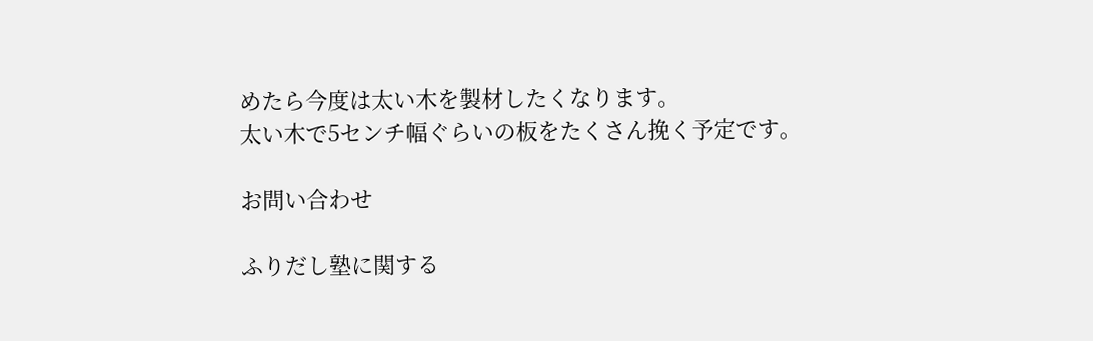めたら今度は太い木を製材したくなります。
太い木で5センチ幅ぐらいの板をたくさん挽く予定です。

お問い合わせ

ふりだし塾に関する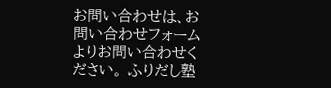お問い合わせは、お問い合わせフォームよりお問い合わせください。 ふりだし塾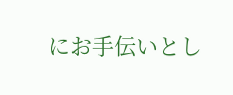にお手伝いとし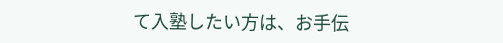て入塾したい方は、お手伝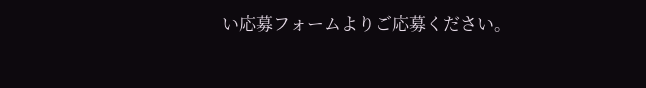い応募フォームよりご応募ください。